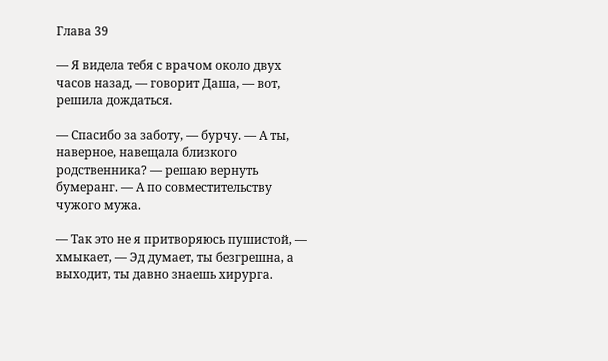Глава 39

— Я видела тебя с врачом около двух часов назад, — говорит Даша, — вот, решила дождаться.

— Спасибо за заботу, — бурчу. — А ты, наверное, навещала близкого родственника? — решаю вернуть бумеранг. — А по совместительству чужого мужа.

— Так это не я притворяюсь пушистой, — хмыкает, — Эд думает, ты безгрешна, а выходит, ты давно знаешь хирурга.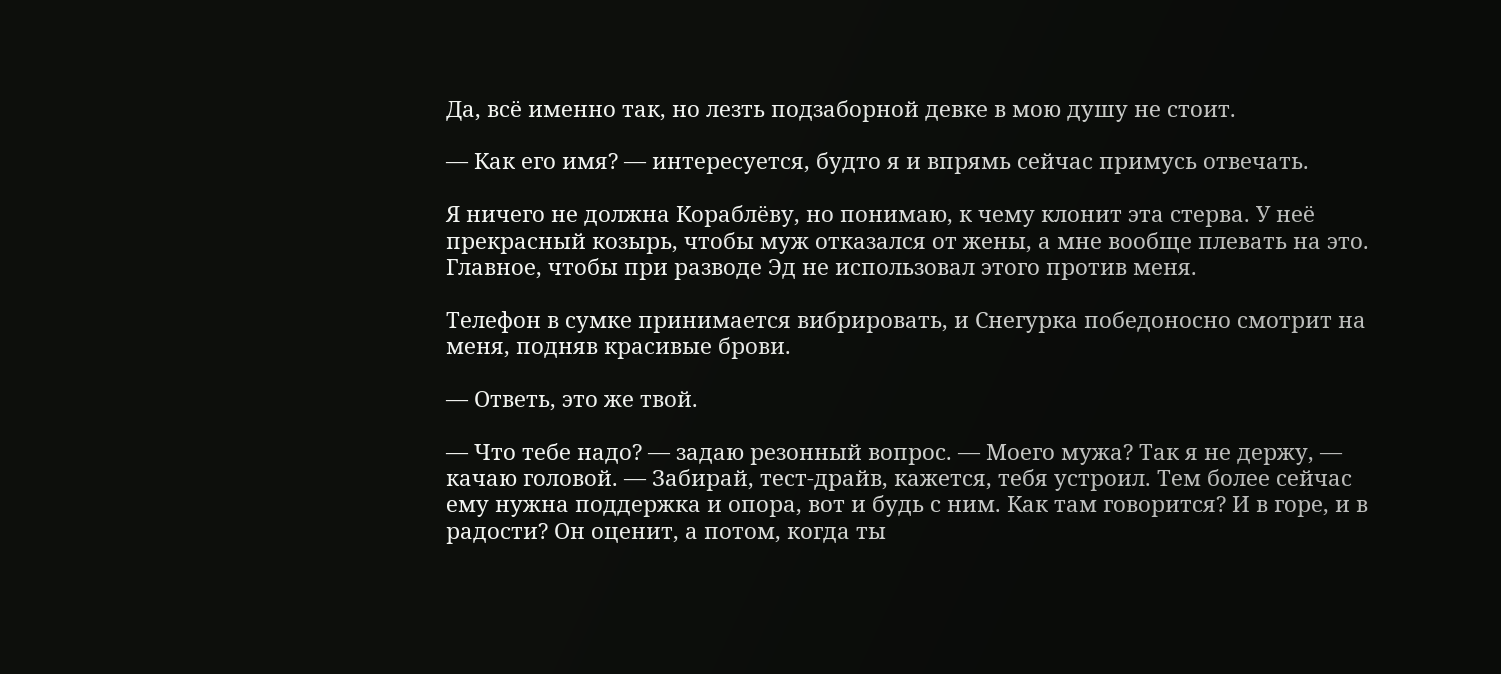Да, всё именно так, но лезть подзаборной девке в мою душу не стоит.

— Как его имя? — интересуется, будто я и впрямь сейчас примусь отвечать.

Я ничего не должна Кораблёву, но понимаю, к чему клонит эта стерва. У неё прекрасный козырь, чтобы муж отказался от жены, а мне вообще плевать на это. Главное, чтобы при разводе Эд не использовал этого против меня.

Телефон в сумке принимается вибрировать, и Снегурка победоносно смотрит на меня, подняв красивые брови.

— Ответь, это же твой.

— Что тебе надо? — задаю резонный вопрос. — Моего мужа? Так я не держу, — качаю головой. — Забирай, тест-драйв, кажется, тебя устроил. Тем более сейчас ему нужна поддержка и опора, вот и будь с ним. Как там говорится? И в горе, и в радости? Он оценит, а потом, когда ты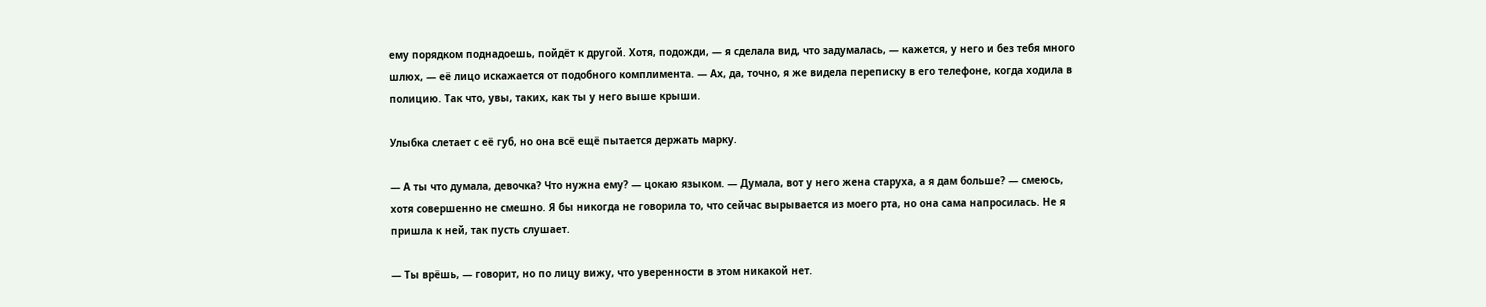ему порядком поднадоешь, пойдёт к другой. Хотя, подожди, — я сделала вид, что задумалась, — кажется, у него и без тебя много шлюх, — её лицо искажается от подобного комплимента. — Ах, да, точно, я же видела переписку в его телефоне, когда ходила в полицию. Так что, увы, таких, как ты у него выше крыши.

Улыбка слетает с её губ, но она всё ещё пытается держать марку.

— А ты что думала, девочка? Что нужна ему? — цокаю языком. — Думала, вот у него жена старуха, а я дам больше? — смеюсь, хотя совершенно не смешно. Я бы никогда не говорила то, что сейчас вырывается из моего рта, но она сама напросилась. Не я пришла к ней, так пусть слушает.

— Ты врёшь, — говорит, но по лицу вижу, что уверенности в этом никакой нет.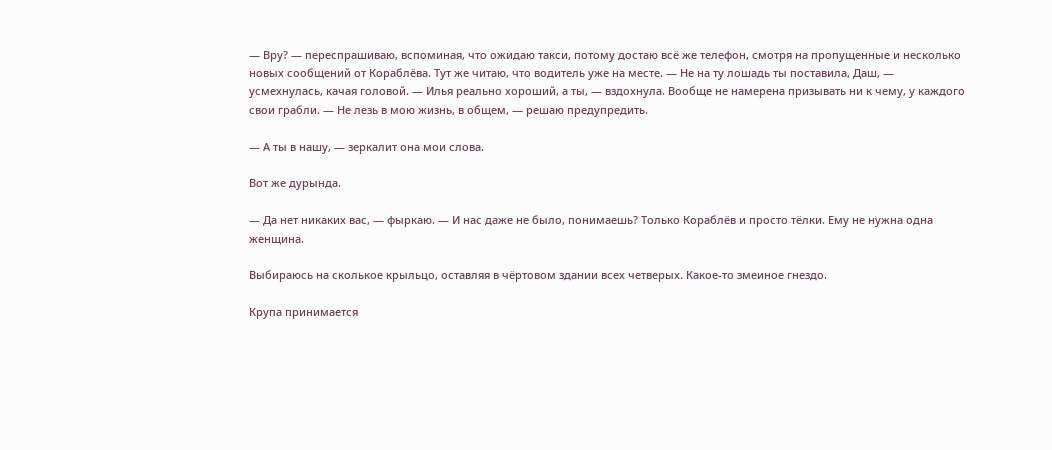— Вру? — переспрашиваю, вспоминая, что ожидаю такси, потому достаю всё же телефон, смотря на пропущенные и несколько новых сообщений от Кораблёва. Тут же читаю, что водитель уже на месте. — Не на ту лошадь ты поставила, Даш, — усмехнулась, качая головой. — Илья реально хороший, а ты, — вздохнула. Вообще не намерена призывать ни к чему, у каждого свои грабли. — Не лезь в мою жизнь, в общем, — решаю предупредить.

— А ты в нашу, — зеркалит она мои слова.

Вот же дурында.

— Да нет никаких вас, — фыркаю. — И нас даже не было, понимаешь? Только Кораблёв и просто тёлки. Ему не нужна одна женщина.

Выбираюсь на сколькое крыльцо, оставляя в чёртовом здании всех четверых. Какое-то змеиное гнездо.

Крупа принимается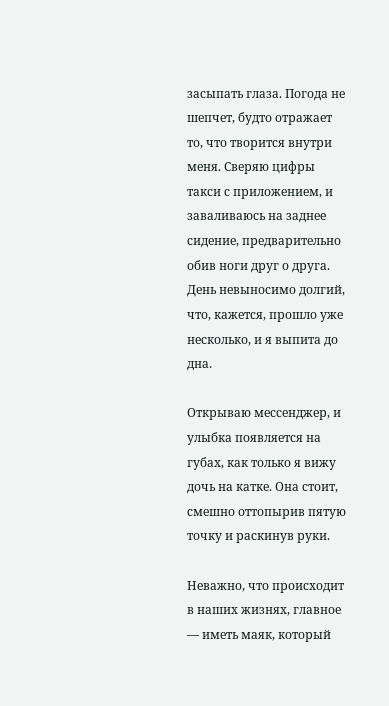засыпать глаза. Погода не шепчет, будто отражает то, что творится внутри меня. Сверяю цифры такси с приложением, и заваливаюсь на заднее сидение, предварительно обив ноги друг о друга. День невыносимо долгий, что, кажется, прошло уже несколько, и я выпита до дна.

Открываю мессенджер, и улыбка появляется на губах, как только я вижу дочь на катке. Она стоит, смешно оттопырив пятую точку и раскинув руки.

Неважно, что происходит в наших жизнях, главное — иметь маяк, который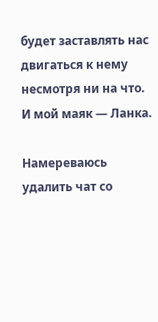будет заставлять нас двигаться к нему несмотря ни на что. И мой маяк — Ланка.

Намереваюсь удалить чат со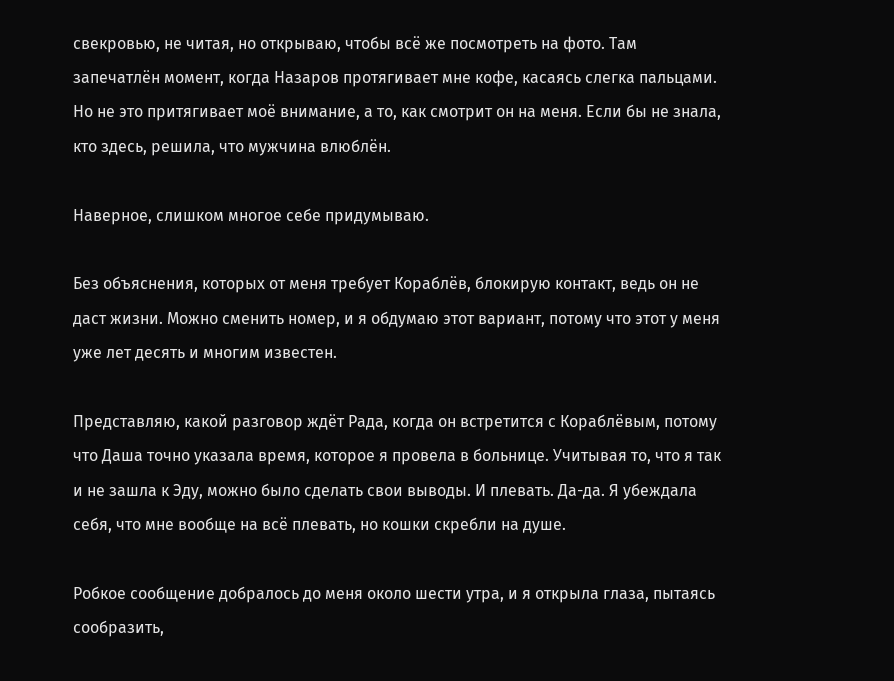свекровью, не читая, но открываю, чтобы всё же посмотреть на фото. Там запечатлён момент, когда Назаров протягивает мне кофе, касаясь слегка пальцами. Но не это притягивает моё внимание, а то, как смотрит он на меня. Если бы не знала, кто здесь, решила, что мужчина влюблён.

Наверное, слишком многое себе придумываю.

Без объяснения, которых от меня требует Кораблёв, блокирую контакт, ведь он не даст жизни. Можно сменить номер, и я обдумаю этот вариант, потому что этот у меня уже лет десять и многим известен.

Представляю, какой разговор ждёт Рада, когда он встретится с Кораблёвым, потому что Даша точно указала время, которое я провела в больнице. Учитывая то, что я так и не зашла к Эду, можно было сделать свои выводы. И плевать. Да-да. Я убеждала себя, что мне вообще на всё плевать, но кошки скребли на душе.

Робкое сообщение добралось до меня около шести утра, и я открыла глаза, пытаясь сообразить,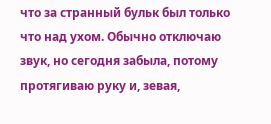что за странный бульк был только что над ухом. Обычно отключаю звук, но сегодня забыла, потому протягиваю руку и, зевая,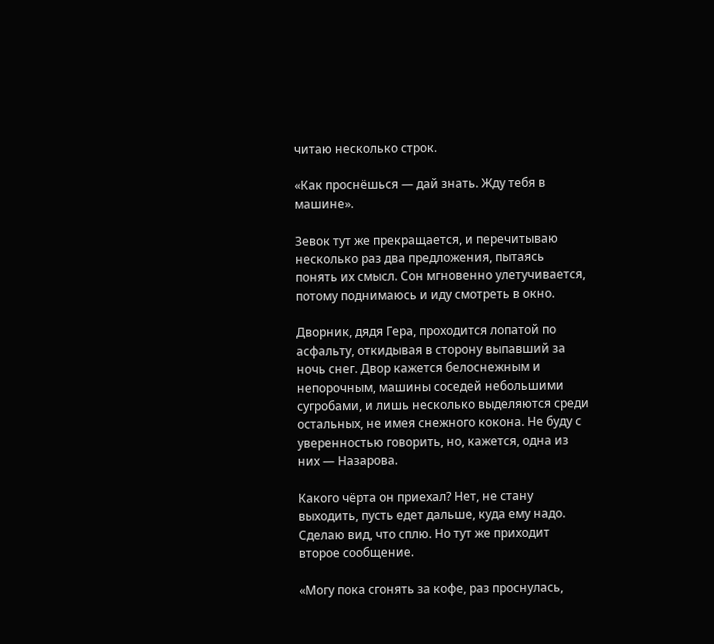читаю несколько строк.

«Как проснёшься — дай знать. Жду тебя в машине».

Зевок тут же прекращается, и перечитываю несколько раз два предложения, пытаясь понять их смысл. Сон мгновенно улетучивается, потому поднимаюсь и иду смотреть в окно.

Дворник, дядя Гера, проходится лопатой по асфальту, откидывая в сторону выпавший за ночь снег. Двор кажется белоснежным и непорочным, машины соседей небольшими сугробами, и лишь несколько выделяются среди остальных, не имея снежного кокона. Не буду с уверенностью говорить, но, кажется, одна из них — Назарова.

Какого чёрта он приехал? Нет, не стану выходить, пусть едет дальше, куда ему надо. Сделаю вид, что сплю. Но тут же приходит второе сообщение.

«Могу пока сгонять за кофе, раз проснулась,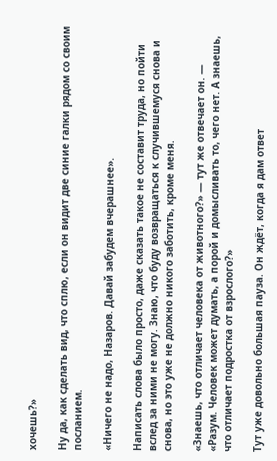хочешь?»

Ну да, как сделать вид, что сплю, если он видит две синие галки рядом со своим посланием.

«Ничего не надо, Назаров. Давай забудем вчерашнее».

Написать слова было просто, даже сказать такое не составит труда, но пойти вслед за ними не могу. Знаю, что буду возвращаться к случившемуся снова и снова, но это уже не должно никого заботить, кроме меня.

«Знаешь, что отличает человека от животного?» — тут же отвечает он. — «Разум. Человек может думать, а порой и домысливать то, чего нет. А знаешь, что отличает подростка от взрослого?»

Тут уже довольно большая пауза. Он ждёт, когда я дам ответ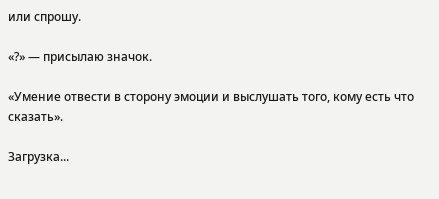или спрошу.

«?» — присылаю значок.

«Умение отвести в сторону эмоции и выслушать того, кому есть что сказать».

Загрузка...